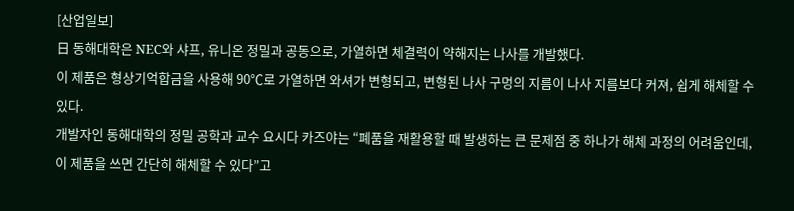[산업일보]
日 동해대학은 NEC와 샤프, 유니온 정밀과 공동으로, 가열하면 체결력이 약해지는 나사를 개발했다.
이 제품은 형상기억합금을 사용해 90℃로 가열하면 와셔가 변형되고, 변형된 나사 구멍의 지름이 나사 지름보다 커져, 쉽게 해체할 수 있다.
개발자인 동해대학의 정밀 공학과 교수 요시다 카즈야는 “폐품을 재활용할 때 발생하는 큰 문제점 중 하나가 해체 과정의 어려움인데, 이 제품을 쓰면 간단히 해체할 수 있다”고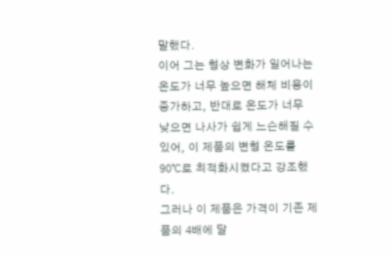말했다.
이어 그는 형상 변화가 일어나는 온도가 너무 높으면 해체 비용이 증가하고, 반대로 온도가 너무 낮으면 나사가 쉽게 느슨해질 수 있어, 이 제품의 변형 온도를 90℃로 최적화시켰다고 강조했다.
그러나 이 제품은 가격이 기존 제품의 4배에 달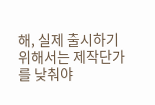해, 실제 출시하기 위해서는 제작단가를 낮춰야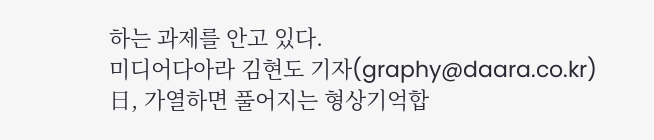하는 과제를 안고 있다.
미디어다아라 김현도 기자(graphy@daara.co.kr)
日, 가열하면 풀어지는 형상기억합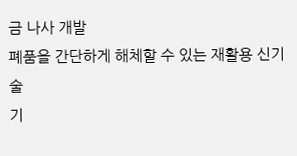금 나사 개발
폐품을 간단하게 해체할 수 있는 재활용 신기술
기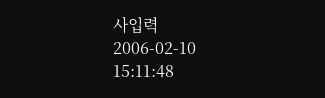사입력 2006-02-10 15:11:48